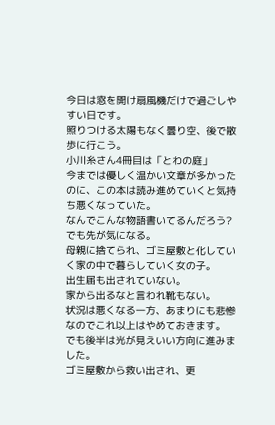今日は窓を開け扇風機だけで過ごしやすい日です。
照りつける太陽もなく曇り空、後で散歩に行こう。
小川糸さん4冊目は「とわの庭」
今までは優しく温かい文章が多かったのに、この本は読み進めていくと気持ち悪くなっていた。
なんでこんな物語書いてるんだろう?
でも先が気になる。
母親に捨てられ、ゴミ屋敷と化していく家の中で暮らしていく女の子。
出生届も出されていない。
家から出るなと言われ靴もない。
状況は悪くなる一方、あまりにも悲惨なのでこれ以上はやめておきます。
でも後半は光が見えいい方向に進みました。
ゴミ屋敷から救い出され、更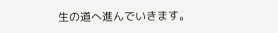生の道へ進んでいきます。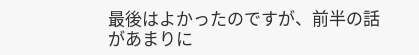最後はよかったのですが、前半の話があまりに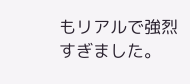もリアルで強烈すぎました。